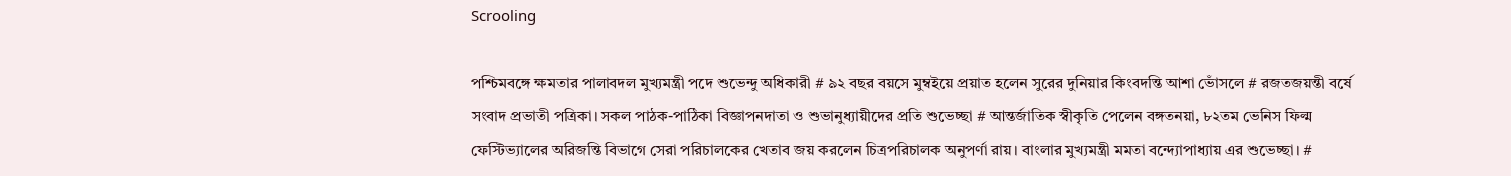Scrooling

পশ্চিমবঙ্গে ক্ষমতার পালাবদল মুখ্যমন্ত্রী পদে শুভেন্দু অধিকারী # ৯২ বছর বয়সে মুম্বইয়ে প্রয়াত হলেন সুরের দুনিয়ার কিংবদন্তি আশা ভোঁসলে # রজতজয়ন্তী বর্ষে সংবাদ প্রভাতী পত্রিকা। সকল পাঠক-পাঠিকা বিজ্ঞাপনদাতা ও শুভানুধ্যায়ীদের প্রতি শুভেচ্ছা # আন্তর্জাতিক স্বীকৃতি পেলেন বঙ্গতনয়া, ৮২তম ভেনিস ফিল্ম ফেস্টিভ্যালের অরিজন্তি বিভাগে সেরা পরিচালকের খেতাব জয় করলেন চিত্রপরিচালক অনুপর্ণা রায়। বাংলার মুখ্যমন্ত্রী মমতা বন্দ্যোপাধ্যায় এর শুভেচ্ছা। #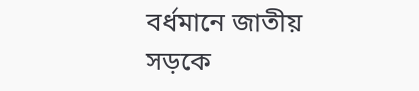বর্ধমানে জাতীয় সড়কে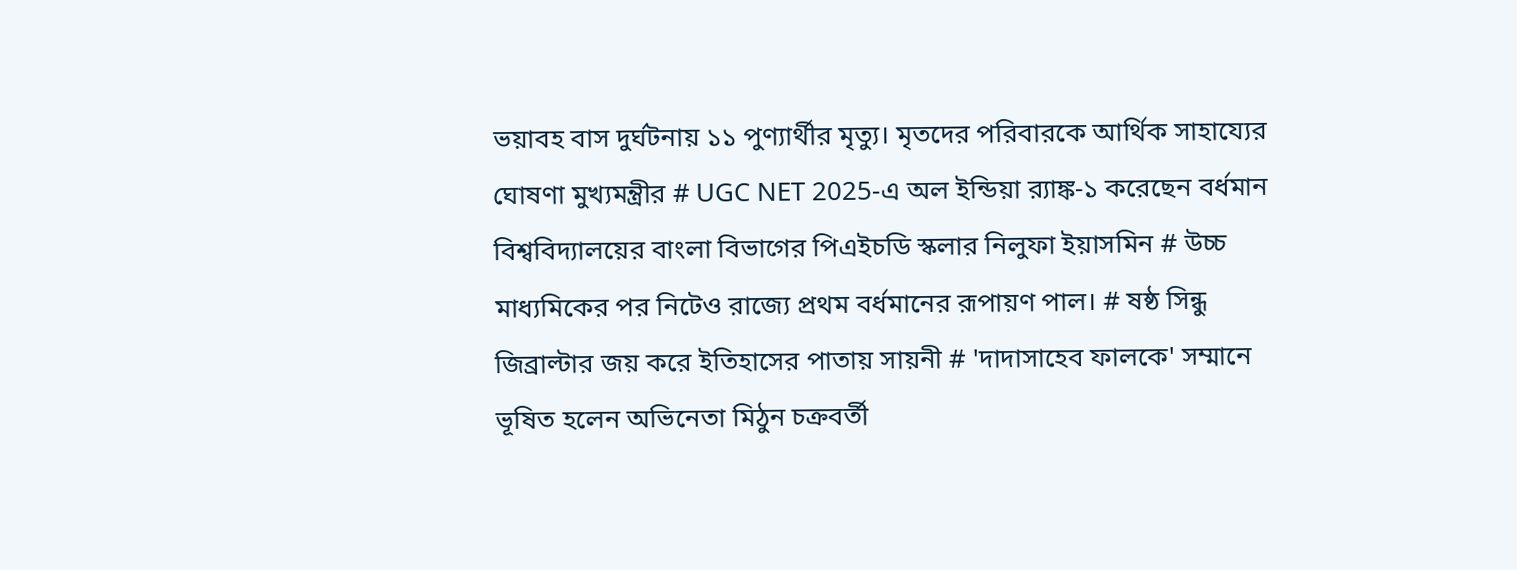ভয়াবহ বাস দুর্ঘটনায় ১১ পুণ্যার্থীর মৃত্যু। মৃতদের পরিবারকে আর্থিক সাহায্যের ঘোষণা মুখ্যমন্ত্রীর # UGC NET 2025-এ অল ইন্ডিয়া র‍্যাঙ্ক-১ করেছেন বর্ধমান বিশ্ববিদ্যালয়ের বাংলা বিভাগের পিএইচডি স্কলার নিলুফা ইয়াসমিন # উচ্চ মাধ্যমিকের পর নিটেও রাজ্যে প্রথম বর্ধমানের রূপায়ণ পাল। # ষষ্ঠ সিন্ধু জিব্রাল্টার জয় করে ইতিহাসের পাতায় সায়নী # 'দাদাসাহেব ফালকে' সম্মানে ভূষিত হলেন অভিনেতা মিঠুন চক্রবর্তী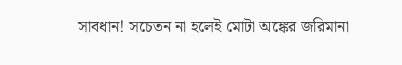সাবধান! সচেতন না হলেই মোটা অঙ্কের জরিমানা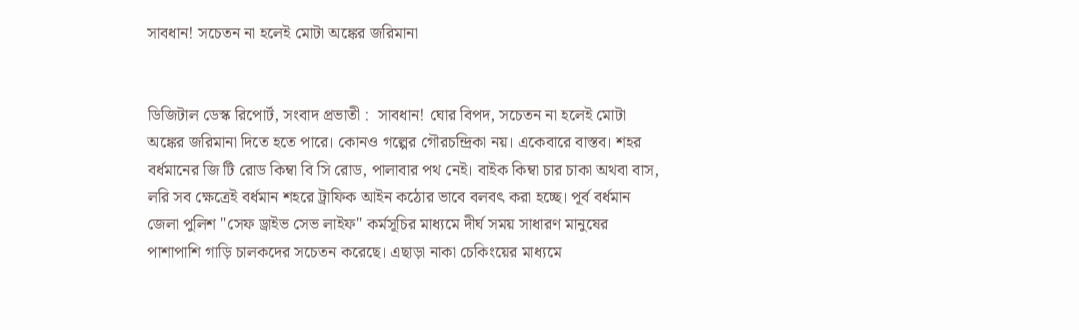সাবধান! সচেতন না হলেই মোটা অঙ্কের জরিমানা


ডিজিটাল ডেস্ক রিপোর্ট, সংবাদ প্রভাতী :  সাবধান! ঘোর বিপদ, সচেতন না হলেই মোটা অঙ্কের জরিমানা দিতে হতে পারে। কোনও গল্পের গৌরচন্দ্রিকা নয়। একেবারে বাস্তব। শহর বর্ধমানের জি টি রোড কিম্বা বি সি রোড, পালাবার পথ নেই। বাইক কিম্বা চার চাকা অথবা বাস, লরি সব ক্ষেত্রেই বর্ধমান শহরে ট্রাফিক আইন কঠোর ভাবে বলবৎ করা হচ্ছে। পূর্ব বর্ধমান জেলা পুলিশ "সেফ ড্রাইভ সেভ লাইফ" কর্মসূচির মাধ্যমে দীর্ঘ সময় সাধারণ মানুষের পাশাপাশি গাড়ি চালকদের সচেতন করেছে। এছাড়া নাকা চেকিংয়ের মাধ্যমে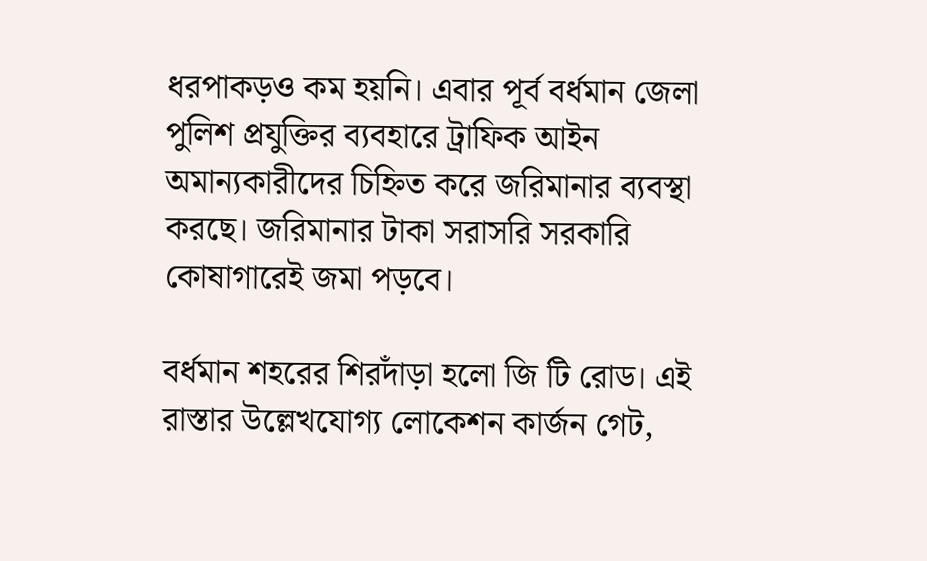ধরপাকড়ও কম হয়নি। এবার পূর্ব বর্ধমান জেলা পুলিশ প্রযুক্তির ব্যবহারে ট্রাফিক আইন অমান্যকারীদের চিহ্নিত করে জরিমানার ব্যবস্থা করছে। জরিমানার টাকা সরাসরি সরকারি কোষাগারেই জমা পড়বে।

বর্ধমান শহরের শিরদাঁড়া হলো জি টি রোড। এই রাস্তার উল্লেখযোগ্য লোকেশন কার্জন গেট,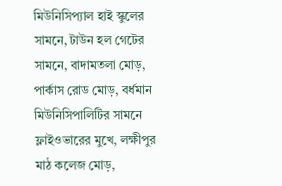মিউনিসিপ্যাল হাই স্কুলের সামনে, টাউন হল গেটের সামনে, বাদামতলা মোড়, পার্কাস রোড মোড়, বর্ধমান মিউনিসিপালিটির সামনে ফ্লাইওভারের মুখে, লক্ষীপুর মাঠ কলেজ মোড়,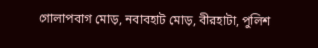গোলাপবাগ মোড়, নবাবহাট মোড়, বীরহাটা, পুলিশ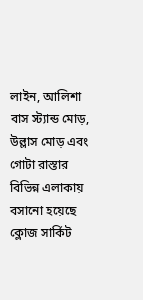লাইন, আলিশা বাস স্ট্যান্ড মোড়, উল্লাস মোড় এবং গোটা রাস্তার বিভিন্ন এলাকায় বসানো হয়েছে ক্লোজ সার্কিট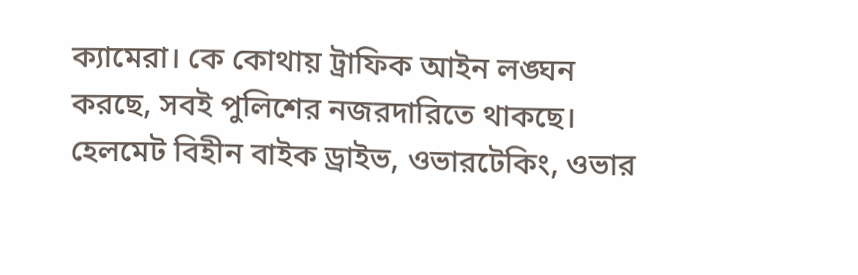ক্যামেরা। কে কোথায় ট্রাফিক আইন লঙ্ঘন করছে, সবই পুলিশের নজরদারিতে থাকছে। হেলমেট বিহীন বাইক ড্রাইভ, ওভারটেকিং, ওভার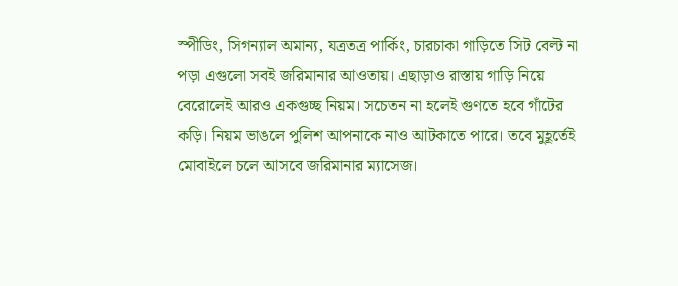স্পীডিং, সিগন্যাল অমান্য, যত্রতত্র পার্কিং, চারচাকা গাড়িতে সিট বেল্ট না পড়া এগুলো সবই জরিমানার আওতায়। এছাড়াও রাস্তায় গাড়ি নিয়ে বেরোলেই আরও একগুচ্ছ নিয়ম। সচেতন না হলেই গুণতে হবে গাঁটের কড়ি। নিয়ম ভাঙলে পুলিশ আপনাকে নাও আটকাতে পারে। তবে মুহূর্তেই মোবাইলে চলে আসবে জরিমানার ম্যাসেজ‌।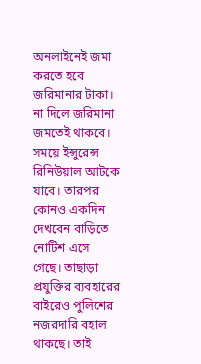অনলাইনেই জমা করতে হবে জরিমানার টাকা। না দিলে জরিমানা জমতেই থাকবে। সময়ে ইন্সুরেন্স রিনিউয়াল আটকে যাবে। তারপর কোনও একদিন দেখবেন বাড়িতে নোটিশ এসে গেছে। তাছাড়া প্রযুক্তির ব্যবহারের বাইরেও পুলিশের নজরদারি বহাল থাকছে। তাই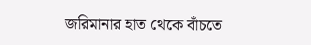জরিমানার হাত থেকে বাঁচতে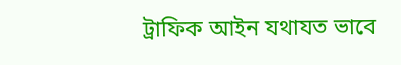ট্রাফিক আইন যথাযত ভাবে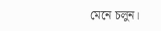মেনে চলুন।